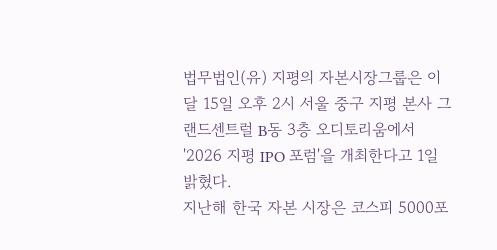법무법인(유) 지평의 자본시장그룹은 이달 15일 오후 2시 서울 중구 지평 본사 그랜드센트럴 B동 3층 오디토리움에서 '2026 지평 IPO 포럼'을 개최한다고 1일 밝혔다.
지난해 한국 자본 시장은 코스피 5000포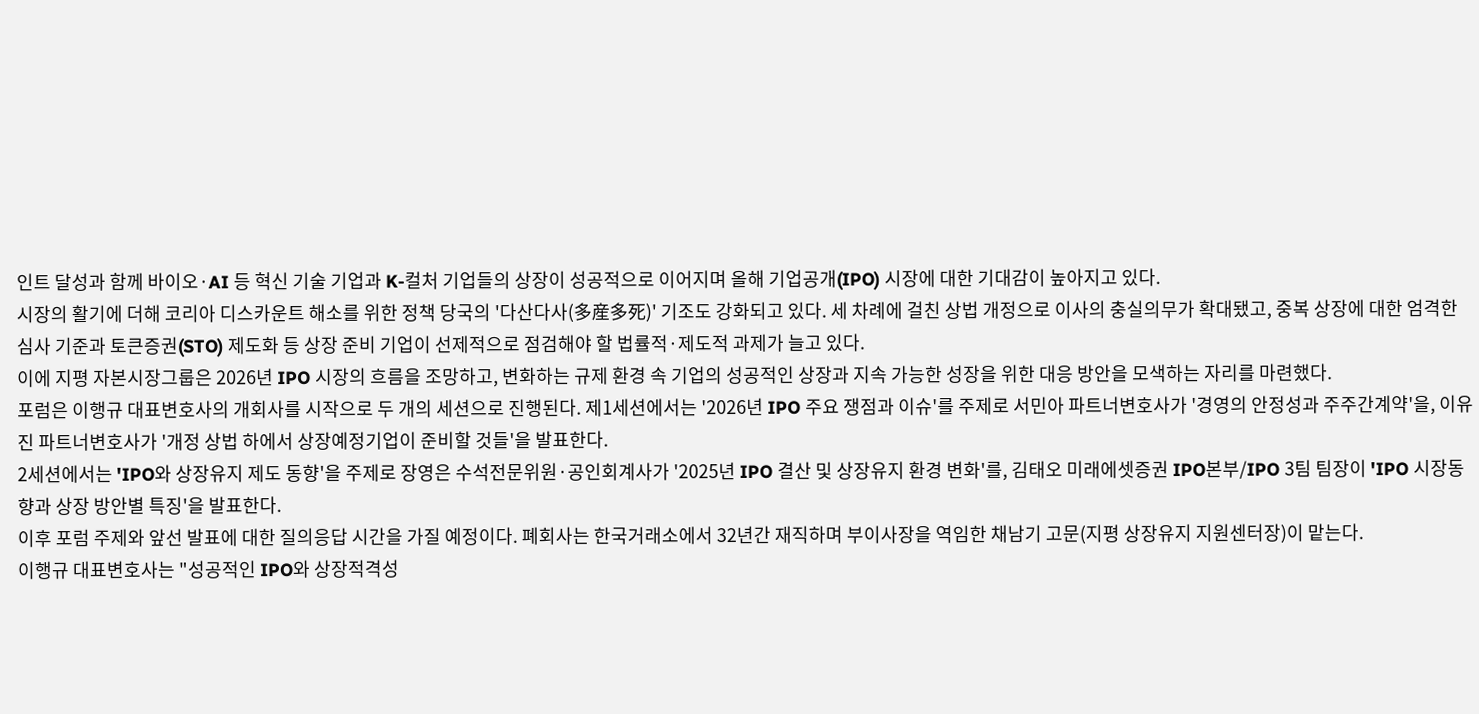인트 달성과 함께 바이오·AI 등 혁신 기술 기업과 K-컬처 기업들의 상장이 성공적으로 이어지며 올해 기업공개(IPO) 시장에 대한 기대감이 높아지고 있다.
시장의 활기에 더해 코리아 디스카운트 해소를 위한 정책 당국의 '다산다사(多産多死)' 기조도 강화되고 있다. 세 차례에 걸친 상법 개정으로 이사의 충실의무가 확대됐고, 중복 상장에 대한 엄격한 심사 기준과 토큰증권(STO) 제도화 등 상장 준비 기업이 선제적으로 점검해야 할 법률적·제도적 과제가 늘고 있다.
이에 지평 자본시장그룹은 2026년 IPO 시장의 흐름을 조망하고, 변화하는 규제 환경 속 기업의 성공적인 상장과 지속 가능한 성장을 위한 대응 방안을 모색하는 자리를 마련했다.
포럼은 이행규 대표변호사의 개회사를 시작으로 두 개의 세션으로 진행된다. 제1세션에서는 '2026년 IPO 주요 쟁점과 이슈'를 주제로 서민아 파트너변호사가 '경영의 안정성과 주주간계약'을, 이유진 파트너변호사가 '개정 상법 하에서 상장예정기업이 준비할 것들'을 발표한다.
2세션에서는 'IPO와 상장유지 제도 동향'을 주제로 장영은 수석전문위원·공인회계사가 '2025년 IPO 결산 및 상장유지 환경 변화'를, 김태오 미래에셋증권 IPO본부/IPO 3팀 팀장이 'IPO 시장동향과 상장 방안별 특징'을 발표한다.
이후 포럼 주제와 앞선 발표에 대한 질의응답 시간을 가질 예정이다. 폐회사는 한국거래소에서 32년간 재직하며 부이사장을 역임한 채남기 고문(지평 상장유지 지원센터장)이 맡는다.
이행규 대표변호사는 "성공적인 IPO와 상장적격성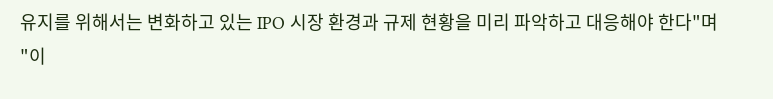유지를 위해서는 변화하고 있는 IPO 시장 환경과 규제 현황을 미리 파악하고 대응해야 한다"며 "이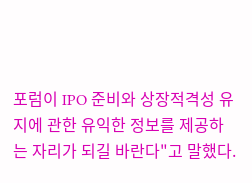포럼이 IPO 준비와 상장적격성 유지에 관한 유익한 정보를 제공하는 자리가 되길 바란다"고 말했다.